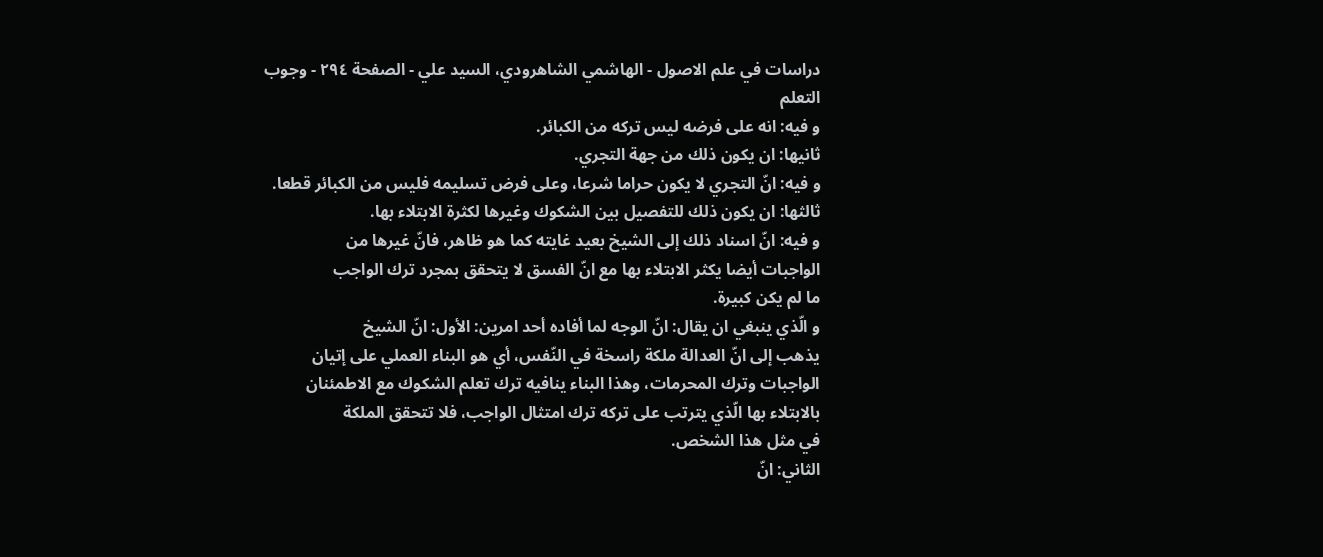دراسات في علم الاصول - الهاشمي الشاهرودي، السيد علي - الصفحة ٢٩٤ - وجوب التعلم
و فيه: انه على فرضه ليس تركه من الكبائر.
ثانيها: ان يكون ذلك من جهة التجري.
و فيه: انّ التجري لا يكون حراما شرعا، وعلى فرض تسليمه فليس من الكبائر قطعا.
ثالثها: ان يكون ذلك للتفصيل بين الشكوك وغيرها لكثرة الابتلاء بها.
و فيه: انّ اسناد ذلك إلى الشيخ بعيد غايته كما هو ظاهر، فانّ غيرها من
الواجبات أيضا يكثر الابتلاء بها مع انّ الفسق لا يتحقق بمجرد ترك الواجب
ما لم يكن كبيرة.
و الّذي ينبغي ان يقال: انّ الوجه لما أفاده أحد امرين: الأول: انّ الشيخ
يذهب إلى انّ العدالة ملكة راسخة في النّفس، أي هو البناء العملي على إتيان
الواجبات وترك المحرمات، وهذا البناء ينافيه ترك تعلم الشكوك مع الاطمئنان
بالابتلاء بها الّذي يترتب على تركه ترك امتثال الواجب، فلا تتحقق الملكة
في مثل هذا الشخص.
الثاني: انّ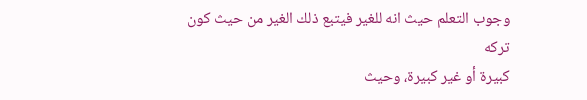وجوب التعلم حيث انه للغير فيتبع ذلك الغير من حيث كون تركه
كبيرة أو غير كبيرة، وحيث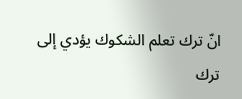انّ ترك تعلم الشكوك يؤدي إلى ترك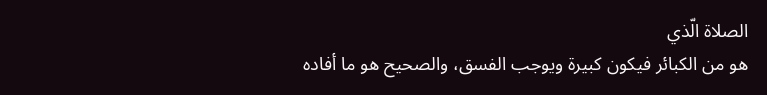الصلاة الّذي
هو من الكبائر فيكون كبيرة ويوجب الفسق، والصحيح هو ما أفاده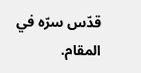قدّس سرّه في
المقام.